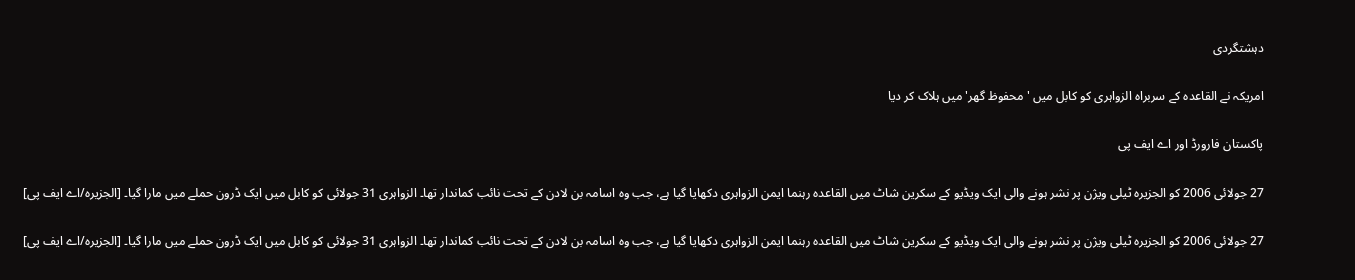دہشتگردی

امریکہ نے القاعدہ کے سربراہ الزواہری کو کابل میں 'محفوظ گھر' میں ہلاک کر دیا

پاکستان فارورڈ اور اے ایف پی

27 جولائی 2006 کو الجزیرہ ٹیلی ویژن پر نشر ہونے والی ایک ویڈیو کے سکرین شاٹ میں القاعدہ رہنما ایمن الزواہری دکھایا گیا ہے، جب وہ اسامہ بن لادن کے تحت نائب کماندار تھا۔ الزواہری 31 جولائی کو کابل میں ایک ڈرون حملے میں مارا گیا۔ [الجزیرہ/اے ایف پی]

27 جولائی 2006 کو الجزیرہ ٹیلی ویژن پر نشر ہونے والی ایک ویڈیو کے سکرین شاٹ میں القاعدہ رہنما ایمن الزواہری دکھایا گیا ہے، جب وہ اسامہ بن لادن کے تحت نائب کماندار تھا۔ الزواہری 31 جولائی کو کابل میں ایک ڈرون حملے میں مارا گیا۔ [الجزیرہ/اے ایف پی]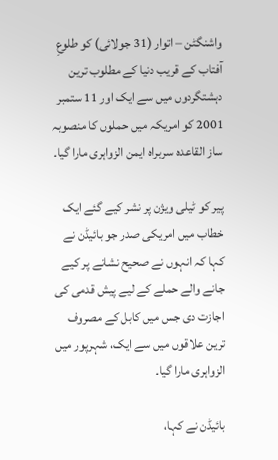واشنگٹن – اتوار (31 جولائی) کو طلوعِ آفتاب کے قریب دنیا کے مطلوب ترین دہشتگردوں میں سے ایک اور 11 ستمبر 2001 کو امریکہ میں حملوں کا منصوبہ ساز القاعدہ سربراہ ایمن الزواہری مارا گیا۔

پیر کو ٹیلی ویژن پر نشر کیے گئے ایک خطاب میں امریکی صدر جو بائیڈن نے کہا کہ انہوں نے صحیح نشانے پر کیے جانے والے حملے کے لیے پیش قدمی کی اجازت دی جس میں کابل کے مصروف ترین علاقوں میں سے ایک، شہرپور میں الزواہری مارا گیا۔

بائیڈن نے کہا،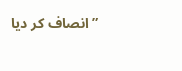”انصاف کر دیا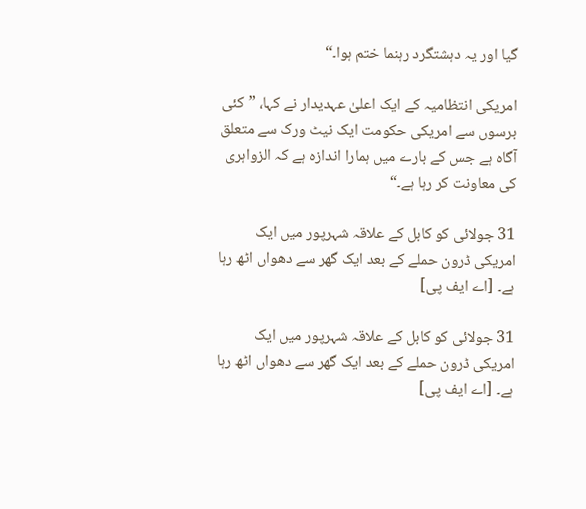گیا اور یہ دہشتگرد رہنما ختم ہوا۔“

امریکی انتظامیہ کے ایک اعلیٰ عہدیدار نے کہا، ”کئی برسوں سے امریکی حکومت ایک نیٹ ورک سے متعلق آگاہ ہے جس کے بارے میں ہمارا اندازہ ہے کہ الزواہری کی معاونت کر رہا ہے۔“

31 جولائی کو کابل کے علاقہ شہرپور میں ایک امریکی ڈرون حملے کے بعد ایک گھر سے دھواں اٹھ رہا ہے۔ [اے ایف پی]

31 جولائی کو کابل کے علاقہ شہرپور میں ایک امریکی ڈرون حملے کے بعد ایک گھر سے دھواں اٹھ رہا ہے۔ [اے ایف پی]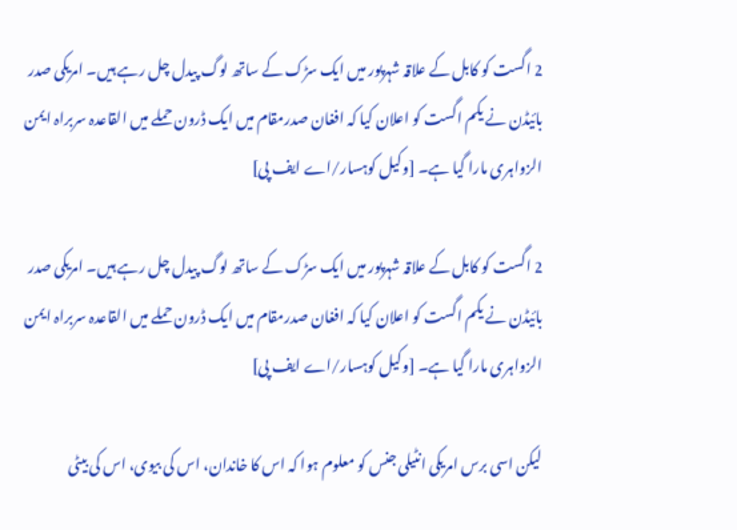2 اگست کو کابل کے علاقہ شہرپور میں ایک سڑک کے ساتھ لوگ پیدل چل رہے ہیں۔ امریکی صدر بائیڈن نے یکم اگست کو اعلان کیا کہ افغان صدرمقام میں ایک ڈرون حملے میں القاعدہ سربراہ ایمن الزواہری مارا گیا ہے۔ [وکیل کوہسار/اے ایف پی]

2 اگست کو کابل کے علاقہ شہرپور میں ایک سڑک کے ساتھ لوگ پیدل چل رہے ہیں۔ امریکی صدر بائیڈن نے یکم اگست کو اعلان کیا کہ افغان صدرمقام میں ایک ڈرون حملے میں القاعدہ سربراہ ایمن الزواہری مارا گیا ہے۔ [وکیل کوہسار/اے ایف پی]

لیکن اسی برس امریکی انٹیلی جنس کو معلوم ہوا کہ اس کا خاندان، اس کی بیوی، اس کی بیٹی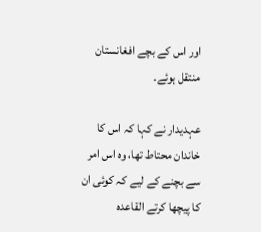اور اس کے بچے افغانستان منتقل ہوئے۔

عہدیدار نے کہا کہ اس کا خاندان محتاط تھا، وہ اس امر سے بچنے کے لیے کہ کوئی ان کا پیچھا کرتے القاعدہ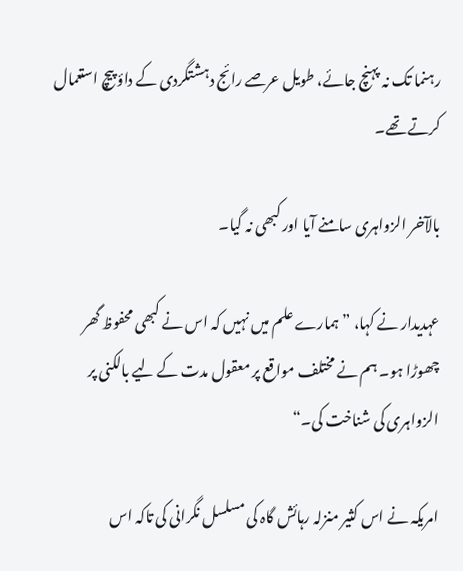رہنما تک نہ پہنچ جائے، طویل عرصے رائج دہشتگردی کے داؤ پیچ استعمال کرتے تھے۔

بالآخر الزواہری سامنے آیا اور کبھی نہ گیا۔

عہدیدار نے کہا، ”ہمارے علم میں نہیں کہ اس نے کبھی محفوظ گھر چھوڑا ہو۔ ہم نے مختلف مواقع پر معقول مدت کے لیے بالکنی پر الزواہری کی شناخت کی۔“

امریکہ نے اس کثیر منزلہ رہائش گاہ کی مسلسل نگرانی کی تاکہ اس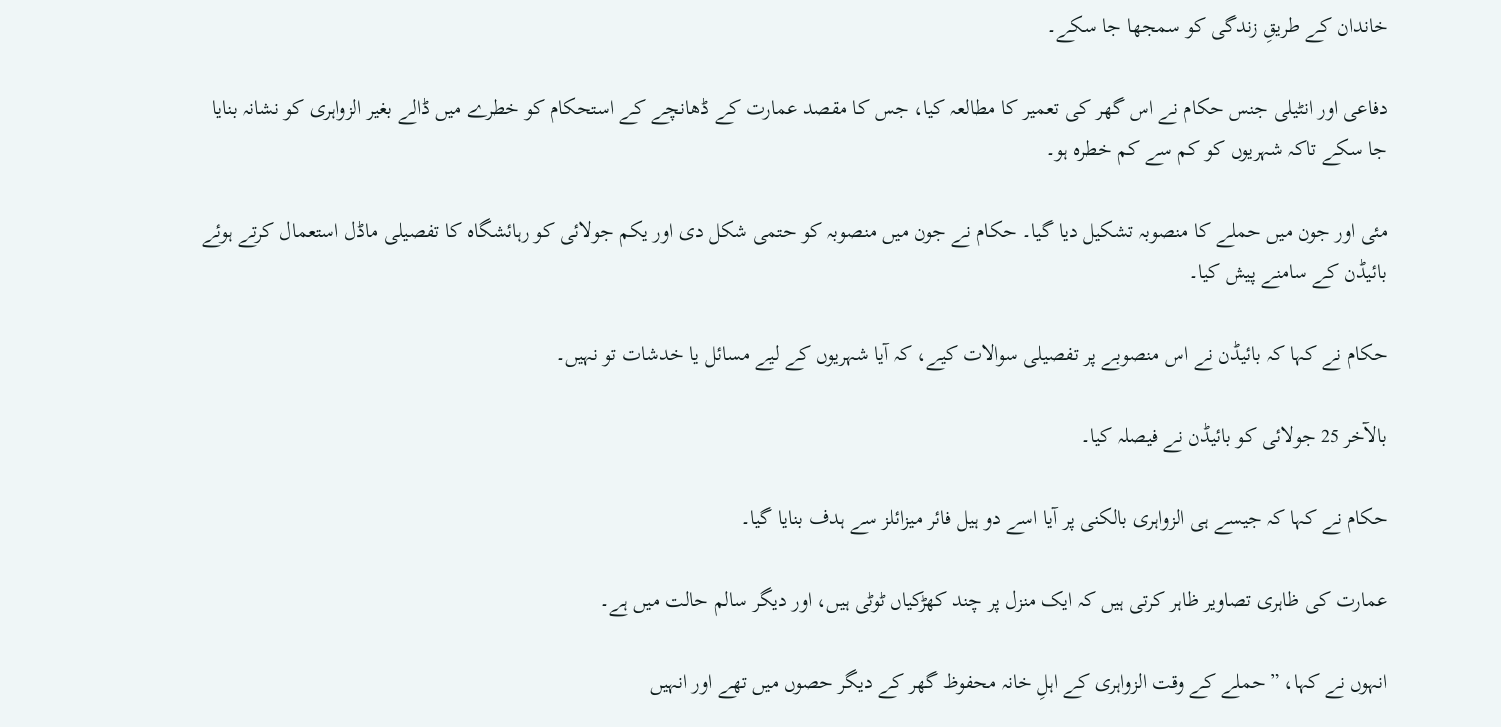خاندان کے طریقِ زندگی کو سمجھا جا سکے۔

دفاعی اور انٹیلی جنس حکام نے اس گھر کی تعمیر کا مطالعہ کیا، جس کا مقصد عمارت کے ڈھانچے کے استحکام کو خطرے میں ڈالے بغیر الزواہری کو نشانہ بنایا جا سکے تاکہ شہریوں کو کم سے کم خطرہ ہو۔

مئی اور جون میں حملے کا منصوبہ تشکیل دیا گیا۔ حکام نے جون میں منصوبہ کو حتمی شکل دی اور یکم جولائی کو رہائشگاہ کا تفصیلی ماڈل استعمال کرتے ہوئے بائیڈن کے سامنے پیش کیا۔

حکام نے کہا کہ بائیڈن نے اس منصوبے پر تفصیلی سوالات کیے، کہ آیا شہریوں کے لیے مسائل یا خدشات تو نہیں۔

بالآخر 25 جولائی کو بائیڈن نے فیصلہ کیا۔

حکام نے کہا کہ جیسے ہی الزواہری بالکنی پر آیا اسے دو ہیل فائر میزائلز سے ہدف بنایا گیا۔

عمارت کی ظاہری تصاویر ظاہر کرتی ہیں کہ ایک منزل پر چند کھڑکیاں ٹوٹی ہیں، اور دیگر سالم حالت میں ہے۔

انہوں نے کہا، ”حملے کے وقت الزواہری کے اہلِ خانہ محفوظ گھر کے دیگر حصوں میں تھے اور انہیں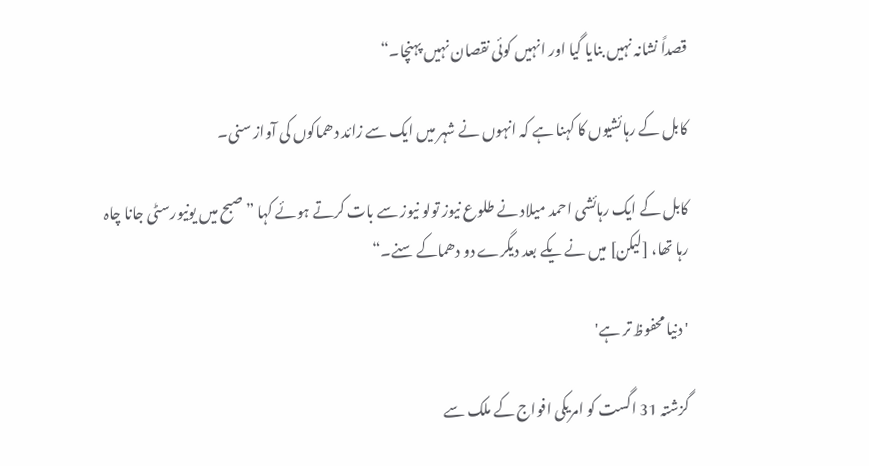قصداً نشانہ نہیں بنایا گیا اور انہیں کوئی نقصان نہیں پہنچا۔“

کابل کے رہائشیوں کا کہنا ہے کہ انہوں نے شہر میں ایک سے زائد دھماکوں کی آواز سنی۔

کابل کے ایک رہائشی احمد میلاد نے طلوع نیوز تولو نیوز سے بات کرتے ہوئے کہا ”صبح میں یونیورسٹی جانا چاہ رہا تھا، [لیکن] میں نے یکے بعد دیگرے دو دھماکے سنے۔“

'دنیا محفوظ تر ہے'

گزشتہ 31 اگست کو امریکی افواج کے ملک سے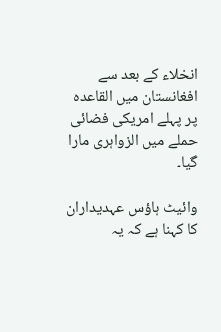انخلاء کے بعد سے افغانستان میں القاعدہ پر پہلے امریکی فضائی حملے میں الزواہری مارا گیا۔

وائیٹ ہاؤس عہدیداران کا کہنا ہے کہ یہ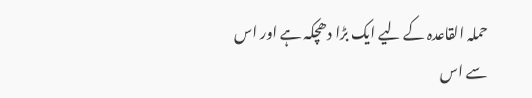حملہ القاعدہ کے لیے ایک بڑا دھچکہ ہے اور اس سے اس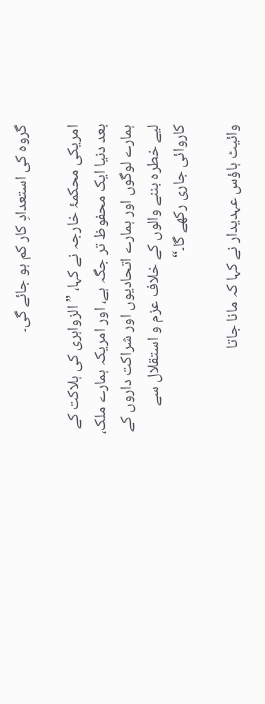گروہ کی استعدادِ کار کم ہو جائے گی۔

امریکی محکمۂ خارجہ نے کہا، ”الزواہری کی ہلاکت کے بعد دنیا ایک محفوظ تر جگہ ہے، اور امریکہ ہمارے ملک، ہمارے لوگوں اور ہمارے اتحادیوں اور شراکت داروں کے لیے خطرہ بننے والوں کے خلاف عزم و استقلال سے کاروائی جاری رکھے گا۔“

وائیٹ ہاؤس عہدیدار نے کہا کہ مانا جاتا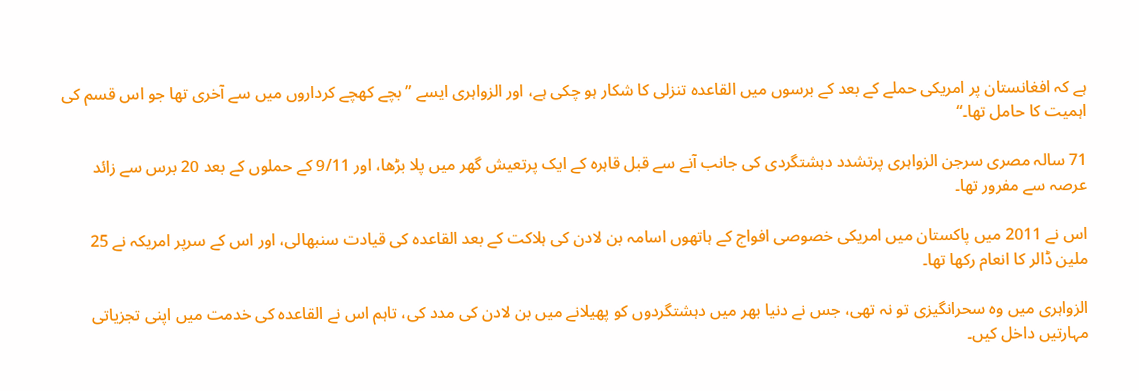ہے کہ افغانستان پر امریکی حملے کے بعد کے برسوں میں القاعدہ تنزلی کا شکار ہو چکی ہے، اور الزواہری ایسے ”بچے کھچے کرداروں میں سے آخری تھا جو اس قسم کی اہمیت کا حامل تھا۔“

71 سالہ مصری سرجن الزواہری پرتشدد دہشتگردی کی جانب آنے سے قبل قاہرہ کے ایک پرتعیش گھر میں پلا بڑھا، اور 9/11 کے حملوں کے بعد 20 برس سے زائد عرصہ سے مفرور تھا۔

اس نے 2011 میں پاکستان میں امریکی خصوصی افواج کے ہاتھوں اسامہ بن لادن کی ہلاکت کے بعد القاعدہ کی قیادت سنبھالی، اور اس کے سرپر امریکہ نے 25 ملین ڈالر کا انعام رکھا تھا۔

الزواہری میں وہ سحرانگیزی تو نہ تھی، جس نے دنیا بھر میں دہشتگردوں کو پھیلانے میں بن لادن کی مدد کی، تاہم اس نے القاعدہ کی خدمت میں اپنی تجزیاتی مہارتیں داخل کیں۔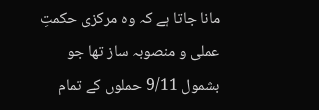مانا جاتا ہے کہ وہ مرکزی حکمتِ عملی و منصوبہ ساز تھا جو بشمول 9/11 حملوں کے تمام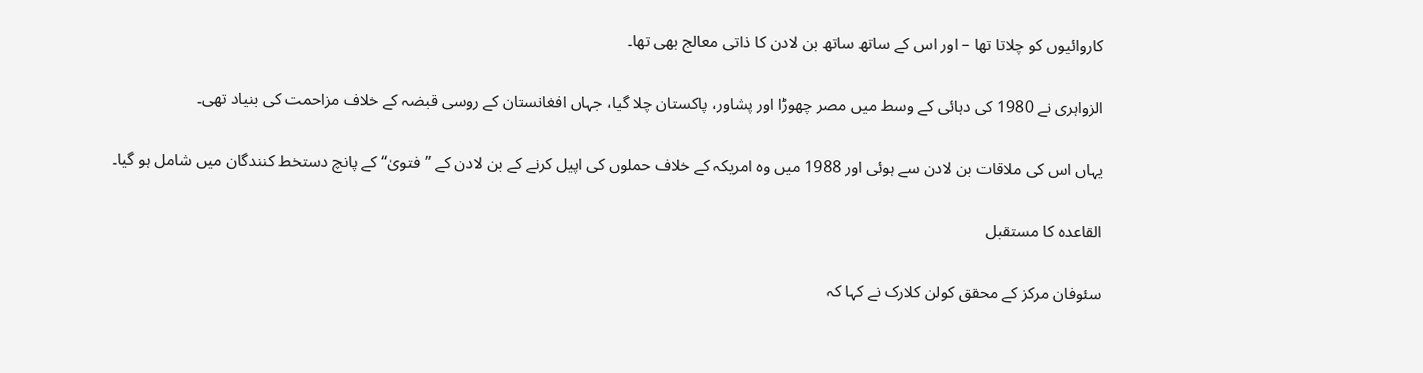کاروائیوں کو چلاتا تھا – اور اس کے ساتھ ساتھ بن لادن کا ذاتی معالج بھی تھا۔

الزواہری نے 1980 کی دہائی کے وسط میں مصر چھوڑا اور پشاور، پاکستان چلا گیا، جہاں افغانستان کے روسی قبضہ کے خلاف مزاحمت کی بنیاد تھی۔

یہاں اس کی ملاقات بن لادن سے ہوئی اور 1988 میں وہ امریکہ کے خلاف حملوں کی اپیل کرنے کے بن لادن کے ”فتویٰ“ کے پانچ دستخط کنندگان میں شامل ہو گیا۔

القاعدہ کا مستقبل

سئوفان مرکز کے محقق کولن کلارک نے کہا کہ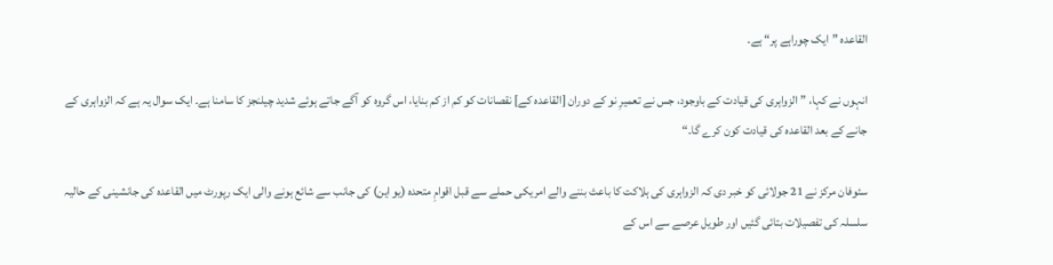القاعدہ ”ایک چوراہے پر“ ہے۔

انہوں نے کہا، ”الزواہری کی قیادت کے باوجود، جس نے تعمیرِ نو کے دوران [القاعدہ کے] نقصانات کو کم از کم بنایا، اس گروہ کو آگے جاتے ہوئے شدید چیلنجز کا سامنا ہے۔ ایک سوال یہ ہے کہ الزواہری کے جانے کے بعد القاعدہ کی قیادت کون کرے گا۔“

سئوفان مرکز نے 21 جولائی کو خبر دی کہ الزواہری کی ہلاکت کا باعث بننے والے امریکی حملے سے قبل اقوامِ متحدہ (یو این) کی جانب سے شائع ہونے والی ایک رپورٹ میں القاعدہ کی جانشینی کے حالیہ سلسلہ کی تفصیلات بتائی گئیں اور طویل عرصے سے اس کے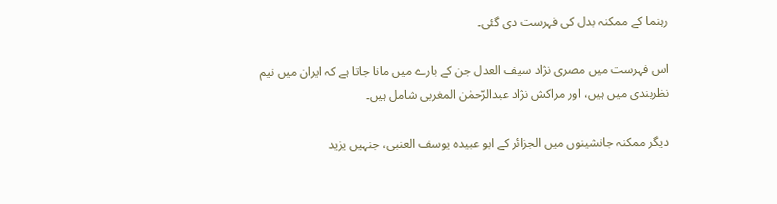رہنما کے ممکنہ بدل کی فہرست دی گئی۔

اس فہرست میں مصری نژاد سیف العدل جن کے بارے میں مانا جاتا ہے کہ ایران میں نیم نظربندی میں ہیں، اور مراکش نژاد عبدالرّحمٰن المغربی شامل ہیں۔

دیگر ممکنہ جانشینوں میں الجزائر کے ابو عبیدہ یوسف العنبی، جنہیں یزید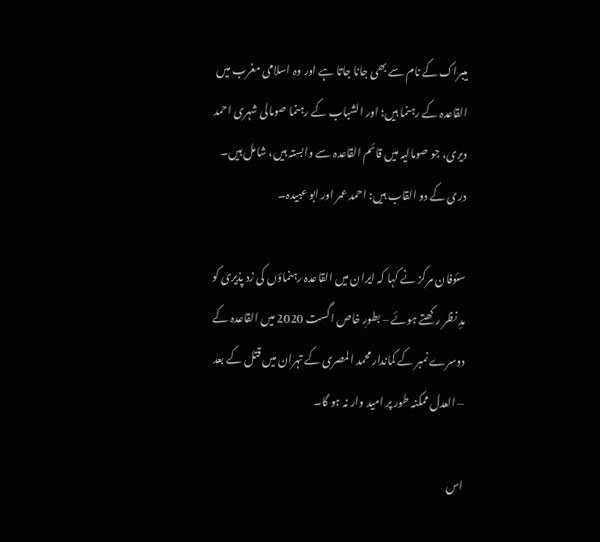میبراک کے نام سے بھی جانا جاتا ہے اور وہ اسلامی مغرب میں القاعدہ کے رہنما ہیں؛ اور الشباب کے رہنما صومالی شہری احمد دیری، جو صومالیہ میں قائم القاعدہ سے وابستہ ہیں، شامل ہیں۔ دری کے دو القاب ہیں: احمد عمر اور ابو عبیدہ۔

سئوفان مرکز نے کہا کہ ایران میں القاعدہ رہنماؤں کی زد پذیری کو مدِ نظر رکھتے ہوئے – بطورِ خاص اگست 2020 میں القاعدہ کے دوسرے نمبر کے کماندار محمد المصری کے تہران میں قتل کے بعد – العدل ممکنہ طور پر امید وار نہ ہو گا۔

اس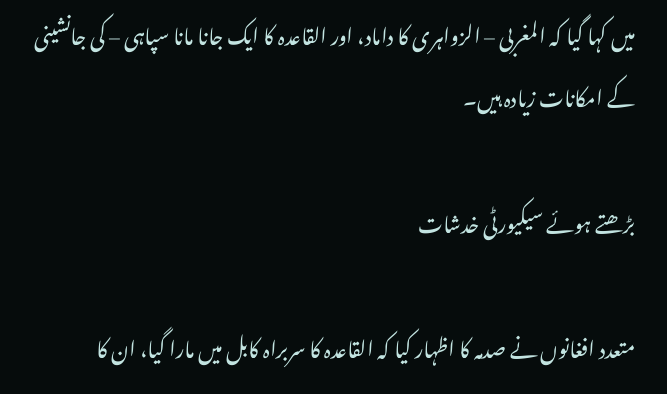میں کہا گیا کہ المغربی – الزواہری کا داماد، اور القاعدہ کا ایک جانا مانا سپاہی – کی جانشینی کے امکانات زیادہ ہیں۔

بڑھتے ہوئے سیکیورٹی خدشات

متعدد افغانوں نے صدمہ کا اظہار کیا کہ القاعدہ کا سربراہ کابل میں مارا گیا، ان کا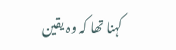کہنا تھا کہ وہ یقین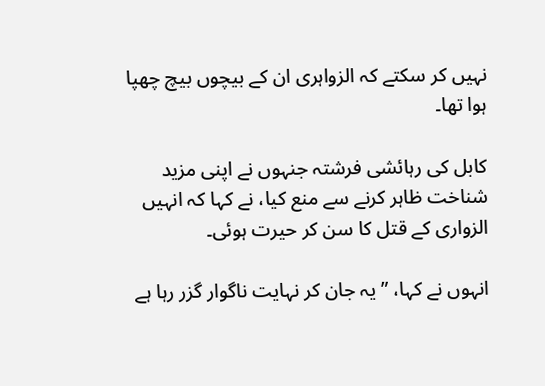نہیں کر سکتے کہ الزواہری ان کے بیچوں بیچ چھپا ہوا تھا۔

کابل کی رہائشی فرشتہ جنہوں نے اپنی مزید شناخت ظاہر کرنے سے منع کیا، نے کہا کہ انہیں الزواری کے قتل کا سن کر حیرت ہوئی۔

انہوں نے کہا، ”یہ جان کر نہایت ناگوار گزر رہا ہے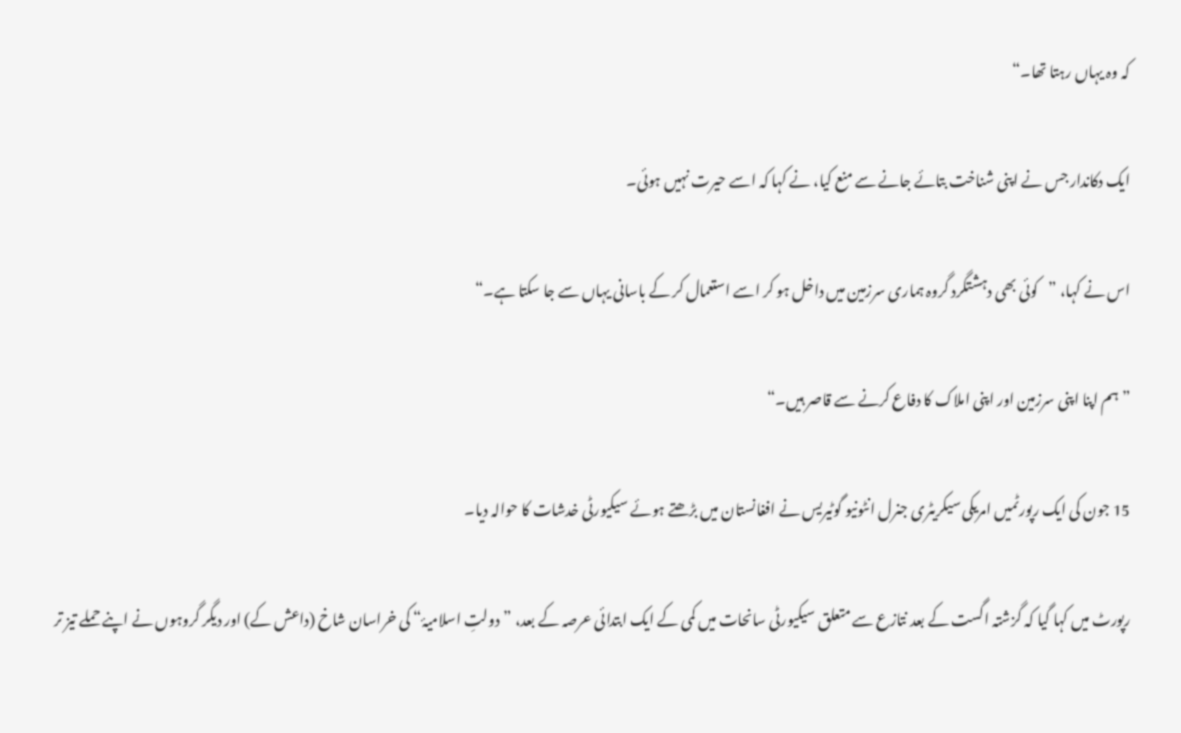کہ وہ یہاں رہتا تھا۔“

ایک دکاندار جس نے اپنی شناخت بتائے جانے سے منع کیا، نے کہا کہ اسے حیرت نہیں ہوئی۔

اس نے کہا، ”کوئی بھی دہشتگرد گروہ ہماری سرزمین میں داخل ہو کر اسے استعمال کر کے باسانی یہاں سے جا سکتا ہے۔“

”ہم اپنا اپنی سرزمین اور اپنی املاک کا دفاع کرنے سے قاصر ہیں۔“

15 جون کی ایک رپورٹمیں امریکی سیکریٹری جنرل انٹونیو گوٹیریس نے افغانستان میں بڑھتے ہوئے سیکیورٹی خدشات کا حوالہ دیا۔

رپورٹ میں کہا گیا کہ گزشتہ اگست کے بعد نتازع سے متعلق سیکیورٹی سانحات میں کمی کے ایک ابتدائی عرصہ کے بعد، ”دولتِ اسلامیۂ“ کی خراسان شاخ (داعش کے) اور دیگر گروہوں نے اپنے حملے تیز تر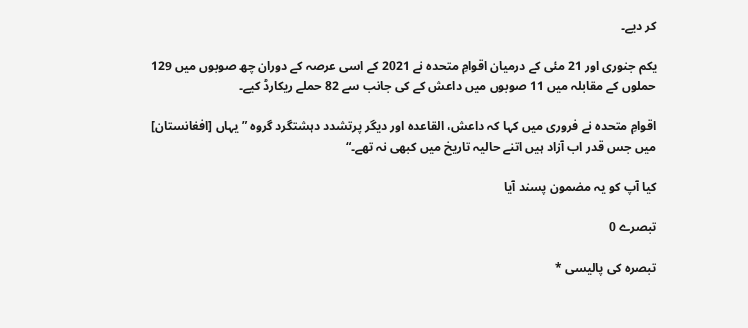کر دیے۔

یکم جنوری اور 21 مئی کے درمیان اقوامِ متحدہ نے 2021 کے اسی عرصہ کے دوران چھ صوبوں میں 129 حملوں کے مقابلہ میں 11 صوبوں میں داعش کے کی جانب سے 82 حملے ریکارڈ کیے۔

اقوامِ متحدہ نے فروری میں کہا کہ داعش، القاعدہ اور دیگر پرتشدد دہشتگرد گروہ ”یہاں [افغانستان] میں جس قدر اب آزاد ہیں اتنے حالیہ تاریخ میں کبھی نہ تھے۔“

کیا آپ کو یہ مضمون پسند آیا

تبصرے 0

تبصرہ کی پالیسی *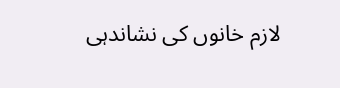لازم خانوں کی نشاندہی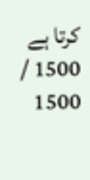کرتا ہے 1500 / 1500